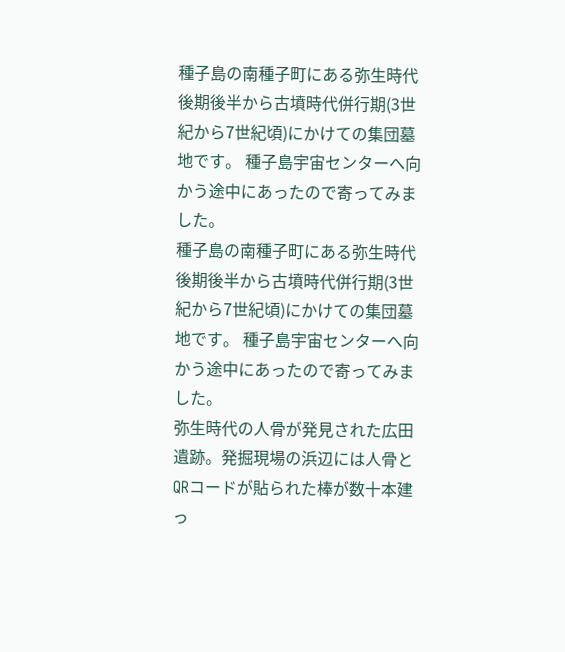種子島の南種子町にある弥生時代後期後半から古墳時代併行期(3世紀から7世紀頃)にかけての集団墓地です。 種子島宇宙センターへ向かう途中にあったので寄ってみました。
種子島の南種子町にある弥生時代後期後半から古墳時代併行期(3世紀から7世紀頃)にかけての集団墓地です。 種子島宇宙センターへ向かう途中にあったので寄ってみました。
弥生時代の人骨が発見された広田遺跡。発掘現場の浜辺には人骨とQRコードが貼られた棒が数十本建っ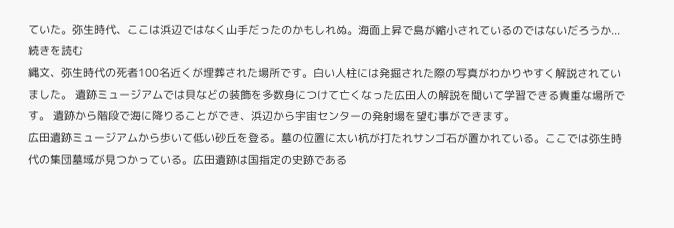ていた。弥生時代、ここは浜辺ではなく山手だったのかもしれぬ。海面上昇で島が縮小されているのではないだろうか... 続きを読む
縄文、弥生時代の死者100名近くが埋葬された場所です。白い人柱には発掘された際の写真がわかりやすく解説されていました。 遺跡ミュージアムでは貝などの装飾を多数身につけて亡くなった広田人の解説を聞いて学習できる貴重な場所です。 遺跡から階段で海に降りることができ、浜辺から宇宙センターの発射場を望む事ができます。
広田遺跡ミュージアムから歩いて低い砂丘を登る。墓の位置に太い杭が打たれサンゴ石が置かれている。ここでは弥生時代の集団墓域が見つかっている。広田遺跡は国指定の史跡である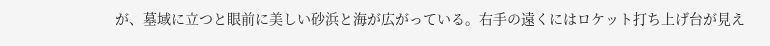が、墓域に立つと眼前に美しい砂浜と海が広がっている。右手の遠くにはロケット打ち上げ台が見え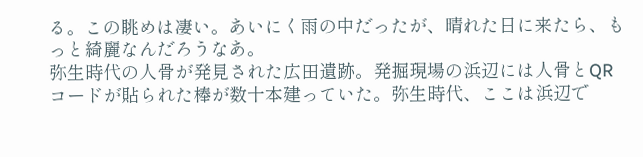る。この眺めは凄い。あいにく雨の中だったが、晴れた日に来たら、もっと綺麗なんだろうなあ。
弥生時代の人骨が発見された広田遺跡。発掘現場の浜辺には人骨とQRコードが貼られた棒が数十本建っていた。弥生時代、ここは浜辺で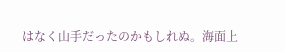はなく山手だったのかもしれぬ。海面上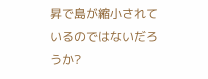昇で島が縮小されているのではないだろうか?